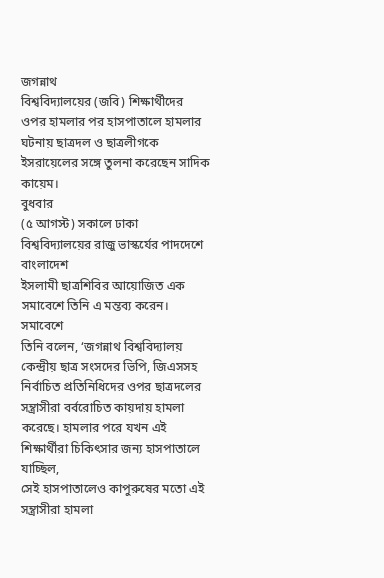জগন্নাথ
বিশ্ববিদ্যালয়ের (জবি) শিক্ষার্থীদের ওপর হামলার পর হাসপাতালে হামলার
ঘটনায় ছাত্রদল ও ছাত্রলীগকে ইসরায়েলের সঙ্গে তুলনা করেছেন সাদিক কায়েম।
বুধবার
(৫ আগস্ট) সকালে ঢাকা বিশ্ববিদ্যালয়ের রাজু ভাস্কর্যের পাদদেশে বাংলাদেশ
ইসলামী ছাত্রশিবির আয়োজিত এক সমাবেশে তিনি এ মন্তব্য করেন।
সমাবেশে
তিনি বলেন, ‘জগন্নাথ বিশ্ববিদ্যালয় কেন্দ্রীয় ছাত্র সংসদের ভিপি, জিএসসহ
নির্বাচিত প্রতিনিধিদের ওপর ছাত্রদলের সন্ত্রাসীরা বর্বরোচিত কায়দায় হামলা
করেছে। হামলার পরে যখন এই শিক্ষার্থীরা চিকিৎসার জন্য হাসপাতালে যাচ্ছিল,
সেই হাসপাতালেও কাপুরুষের মতো এই সন্ত্রাসীরা হামলা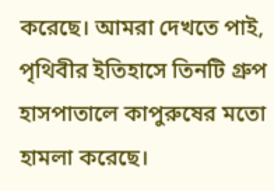করেছে। আমরা দেখতে পাই,
পৃথিবীর ইতিহাসে তিনটি গ্রুপ হাসপাতালে কাপুরুষের মতো হামলা করেছে।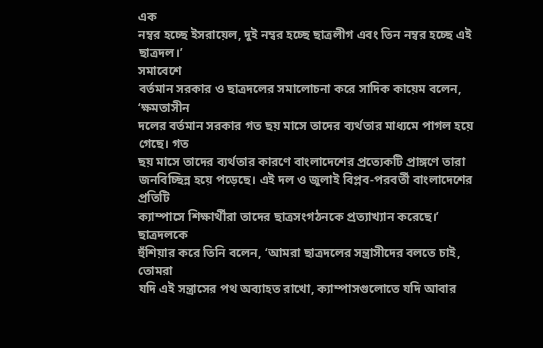এক
নম্বর হচ্ছে ইসরায়েল, দুই নম্বর হচ্ছে ছাত্রলীগ এবং তিন নম্বর হচ্ছে এই
ছাত্রদল।’
সমাবেশে
বর্তমান সরকার ও ছাত্রদলের সমালোচনা করে সাদিক কায়েম বলেন, ‘ক্ষমতাসীন
দলের বর্তমান সরকার গত ছয় মাসে তাদের ব্যর্থতার মাধ্যমে পাগল হয়ে গেছে। গত
ছয় মাসে তাদের ব্যর্থতার কারণে বাংলাদেশের প্রত্যেকটি প্রাঙ্গণে তারা
জনবিচ্ছিন্ন হয়ে পড়েছে। এই দল ও জুলাই বিপ্লব-পরবর্তী বাংলাদেশের প্রতিটি
ক্যাম্পাসে শিক্ষার্থীরা তাদের ছাত্রসংগঠনকে প্রত্যাখ্যান করেছে।’
ছাত্রদলকে
হুঁশিয়ার করে তিনি বলেন, ‘আমরা ছাত্রদলের সন্ত্রাসীদের বলতে চাই, তোমরা
যদি এই সন্ত্রাসের পথ অব্যাহত রাখো, ক্যাম্পাসগুলোতে যদি আবার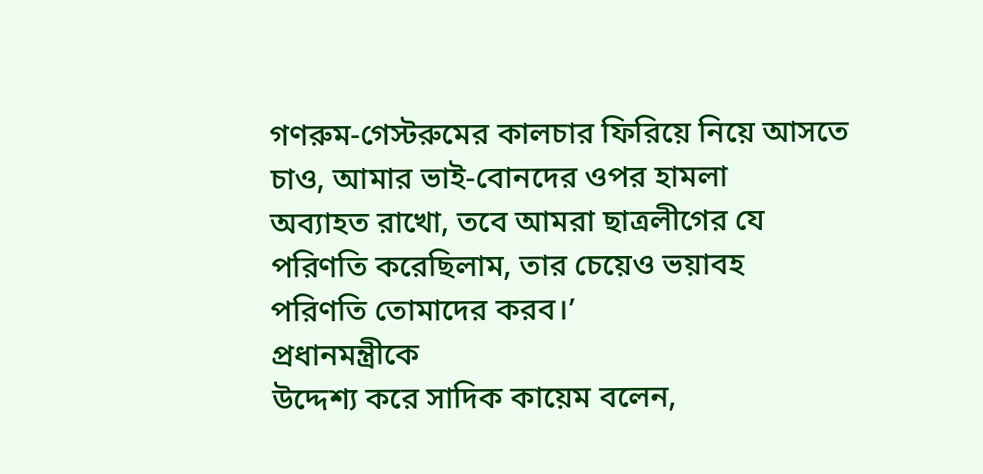গণরুম-গেস্টরুমের কালচার ফিরিয়ে নিয়ে আসতে চাও, আমার ভাই-বোনদের ওপর হামলা
অব্যাহত রাখো, তবে আমরা ছাত্রলীগের যে পরিণতি করেছিলাম, তার চেয়েও ভয়াবহ
পরিণতি তোমাদের করব।’
প্রধানমন্ত্রীকে
উদ্দেশ্য করে সাদিক কায়েম বলেন,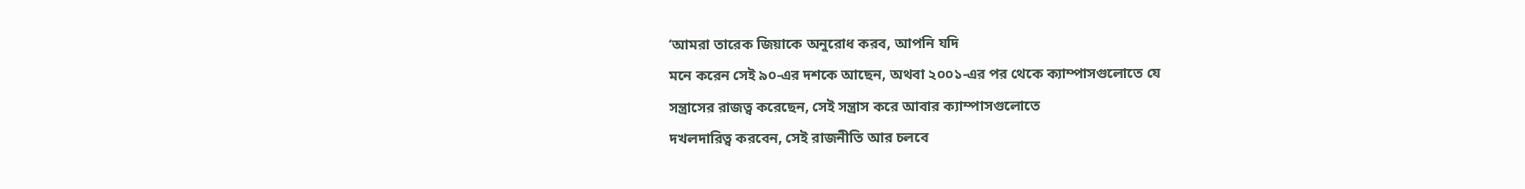‘আমরা তারেক জিয়াকে অনুরোধ করব, আপনি যদি
মনে করেন সেই ৯০-এর দশকে আছেন, অথবা ২০০১-এর পর থেকে ক্যাম্পাসগুলোতে যে
সন্ত্রাসের রাজত্ব করেছেন, সেই সন্ত্রাস করে আবার ক্যাম্পাসগুলোতে
দখলদারিত্ব করবেন, সেই রাজনীতি আর চলবে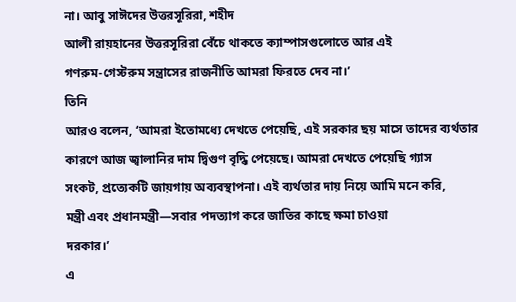না। আবু সাঈদের উত্তরসূরিরা, শহীদ
আলী রায়হানের উত্তরসূরিরা বেঁচে থাকতে ক্যাম্পাসগুলোতে আর এই
গণরুম-গেস্টরুম সন্ত্রাসের রাজনীতি আমরা ফিরতে দেব না।’
তিনি
আরও বলেন, ‘আমরা ইতোমধ্যে দেখতে পেয়েছি, এই সরকার ছয় মাসে তাদের ব্যর্থতার
কারণে আজ জ্বালানির দাম দ্বিগুণ বৃদ্ধি পেয়েছে। আমরা দেখতে পেয়েছি গ্যাস
সংকট, প্রত্যেকটি জায়গায় অব্যবস্থাপনা। এই ব্যর্থতার দায় নিয়ে আমি মনে করি,
মন্ত্রী এবং প্রধানমন্ত্রী—সবার পদত্যাগ করে জাতির কাছে ক্ষমা চাওয়া
দরকার।’
এ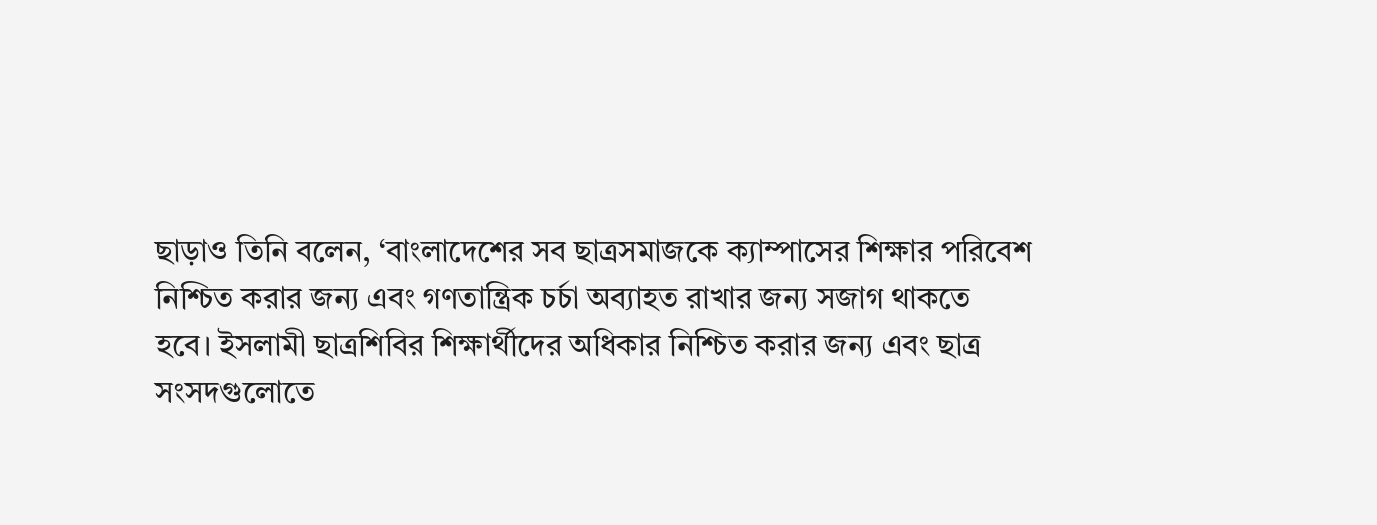ছাড়াও তিনি বলেন, ‘বাংলাদেশের সব ছাত্রসমাজকে ক্যাম্পাসের শিক্ষার পরিবেশ
নিশ্চিত করার জন্য এবং গণতান্ত্রিক চর্চা অব্যাহত রাখার জন্য সজাগ থাকতে
হবে। ইসলামী ছাত্রশিবির শিক্ষার্থীদের অধিকার নিশ্চিত করার জন্য এবং ছাত্র
সংসদগুলোতে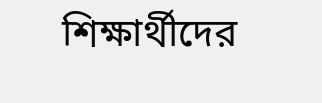শিক্ষার্থীদের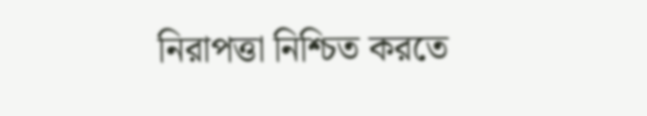নিরাপত্তা নিশ্চিত করতে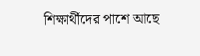শিক্ষার্থীদের পাশে আছে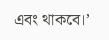এবং থাকবে।’